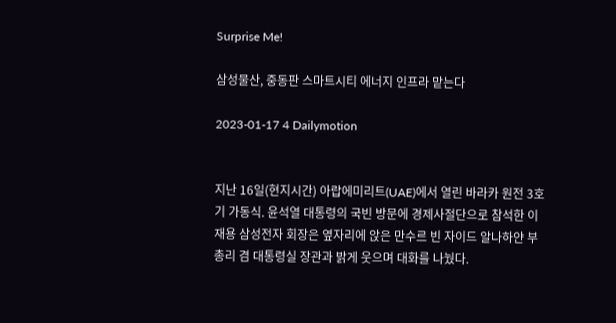Surprise Me!

삼성물산, 중동판 스마트시티 에너지 인프라 맡는다

2023-01-17 4 Dailymotion


지난 16일(현지시간) 아랍에미리트(UAE)에서 열린 바라카 원전 3호기 가동식. 윤석열 대통령의 국빈 방문에 경제사절단으로 참석한 이재용 삼성전자 회장은 옆자리에 앉은 만수르 빈 자이드 알나하얀 부총리 겸 대통령실 장관과 밝게 웃으며 대화를 나눴다.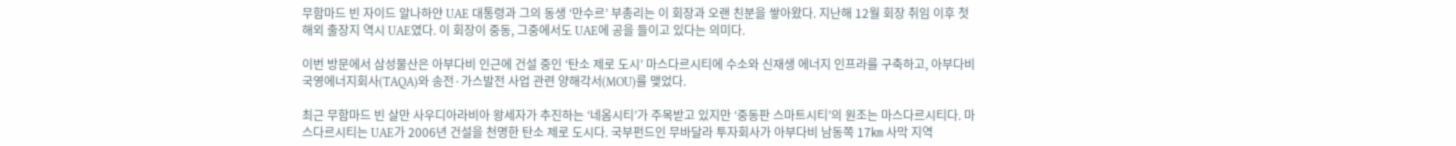무함마드 빈 자이드 알나하얀 UAE 대통령과 그의 동생 ‘만수르’ 부총리는 이 회장과 오랜 친분을 쌓아왔다. 지난해 12월 회장 취임 이후 첫 해외 출장지 역시 UAE였다. 이 회장이 중동, 그중에서도 UAE에 공을 들이고 있다는 의미다.

이번 방문에서 삼성물산은 아부다비 인근에 건설 중인 ‘탄소 제로 도시’ 마스다르시티에 수소와 신재생 에너지 인프라를 구축하고, 아부다비 국영에너지회사(TAQA)와 송전·가스발전 사업 관련 양해각서(MOU)를 맺었다.

최근 무함마드 빈 살만 사우디아라비아 왕세자가 추진하는 ‘네옴시티’가 주목받고 있지만 ‘중동판 스마트시티’의 원조는 마스다르시티다. 마스다르시티는 UAE가 2006년 건설을 천명한 탄소 제로 도시다. 국부펀드인 무바달라 투자회사가 아부다비 남동쪽 17㎞ 사막 지역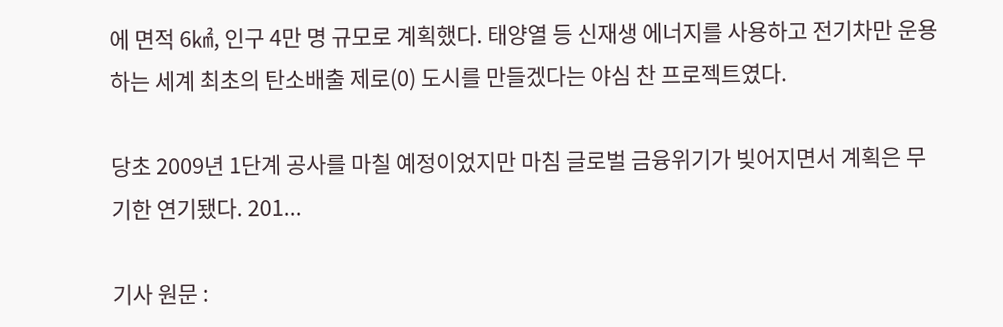에 면적 6㎢, 인구 4만 명 규모로 계획했다. 태양열 등 신재생 에너지를 사용하고 전기차만 운용하는 세계 최초의 탄소배출 제로(0) 도시를 만들겠다는 야심 찬 프로젝트였다.

당초 2009년 1단계 공사를 마칠 예정이었지만 마침 글로벌 금융위기가 빚어지면서 계획은 무기한 연기됐다. 201...

기사 원문 :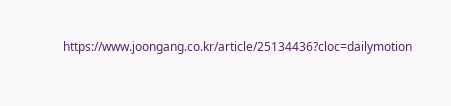https://www.joongang.co.kr/article/25134436?cloc=dailymotion